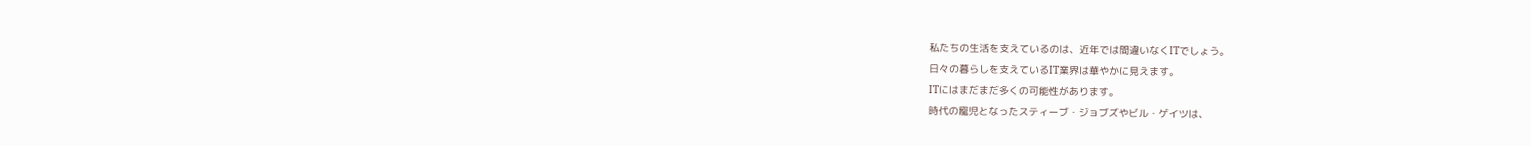私たちの生活を支えているのは、近年では間違いなくITでしょう。
日々の暮らしを支えているIT業界は華やかに見えます。
ITにはまだまだ多くの可能性があります。
時代の寵児となったスティーブ・ジョブズやビル・ゲイツは、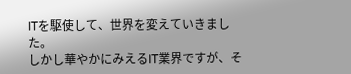ITを駆使して、世界を変えていきました。
しかし華やかにみえるIT業界ですが、そ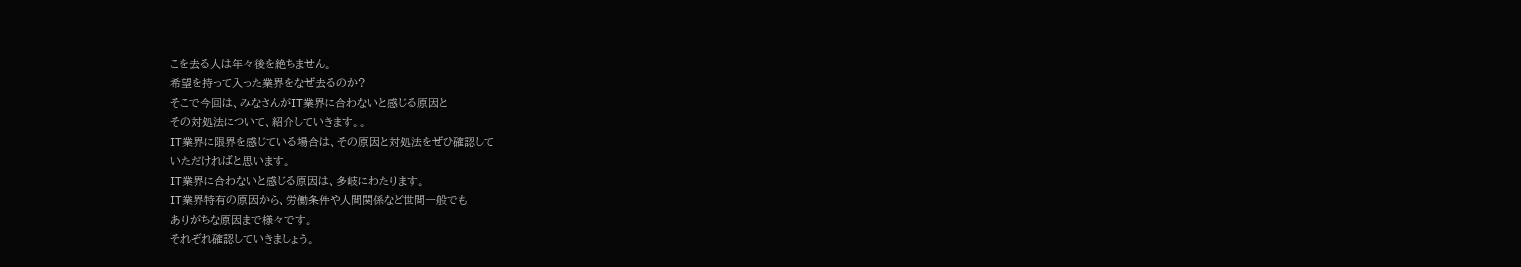こを去る人は年々後を絶ちません。
希望を持って入った業界をなぜ去るのか?
そこで今回は、みなさんがIT業界に合わないと感じる原因と
その対処法について、紹介していきます。。
IT業界に限界を感じている場合は、その原因と対処法をぜひ確認して
いただければと思います。
IT業界に合わないと感じる原因は、多岐にわたります。
IT業界特有の原因から、労働条件や人間関係など世間一般でも
ありがちな原因まで様々です。
それぞれ確認していきましょう。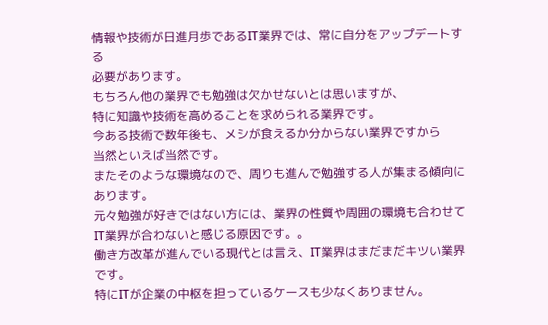情報や技術が日進月歩であるIT業界では、常に自分をアップデートする
必要があります。
もちろん他の業界でも勉強は欠かせないとは思いますが、
特に知識や技術を高めることを求められる業界です。
今ある技術で数年後も、メシが食えるか分からない業界ですから
当然といえば当然です。
またそのような環境なので、周りも進んで勉強する人が集まる傾向にあります。
元々勉強が好きではない方には、業界の性質や周囲の環境も合わせて
IT業界が合わないと感じる原因です。。
働き方改革が進んでいる現代とは言え、IT業界はまだまだキツい業界です。
特にITが企業の中枢を担っているケースも少なくありません。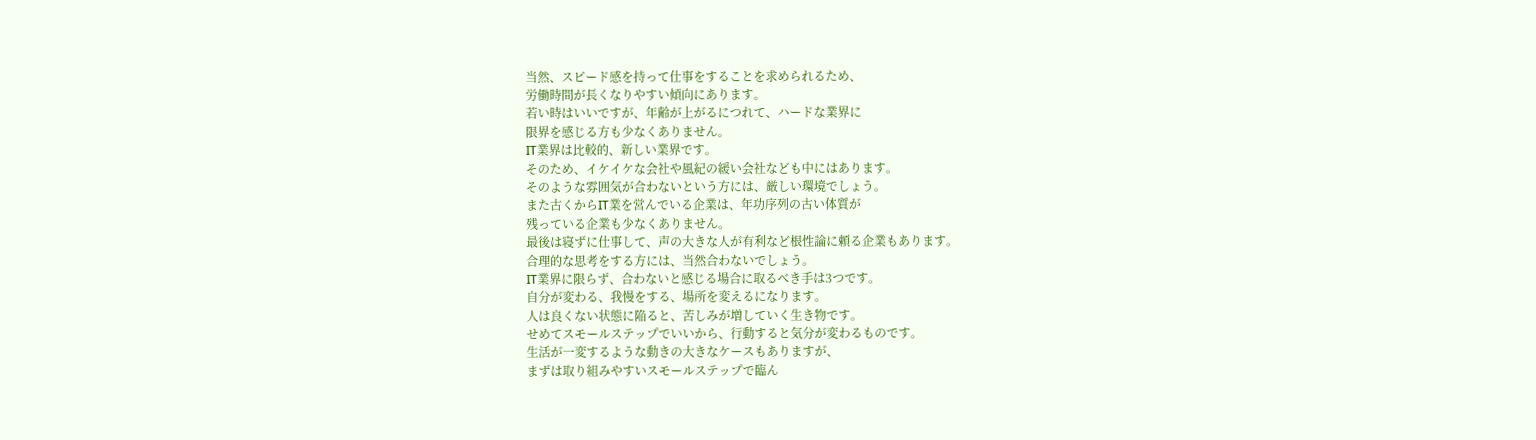当然、スピード感を持って仕事をすることを求められるため、
労働時間が長くなりやすい傾向にあります。
若い時はいいですが、年齢が上がるにつれて、ハードな業界に
限界を感じる方も少なくありません。
IT業界は比較的、新しい業界です。
そのため、イケイケな会社や風紀の緩い会社なども中にはあります。
そのような雰囲気が合わないという方には、厳しい環境でしょう。
また古くからIT業を営んでいる企業は、年功序列の古い体質が
残っている企業も少なくありません。
最後は寝ずに仕事して、声の大きな人が有利など根性論に頼る企業もあります。
合理的な思考をする方には、当然合わないでしょう。
IT業界に限らず、合わないと感じる場合に取るべき手は3つです。
自分が変わる、我慢をする、場所を変えるになります。
人は良くない状態に陥ると、苦しみが増していく生き物です。
せめてスモールステップでいいから、行動すると気分が変わるものです。
生活が一変するような動きの大きなケースもありますが、
まずは取り組みやすいスモールステップで臨ん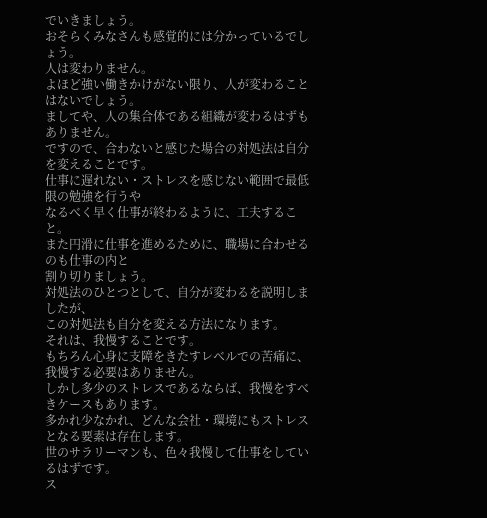でいきましょう。
おそらくみなさんも感覚的には分かっているでしょう。
人は変わりません。
よほど強い働きかけがない限り、人が変わることはないでしょう。
ましてや、人の集合体である組織が変わるはずもありません。
ですので、合わないと感じた場合の対処法は自分を変えることです。
仕事に遅れない・ストレスを感じない範囲で最低限の勉強を行うや
なるべく早く仕事が終わるように、工夫すること。
また円滑に仕事を進めるために、職場に合わせるのも仕事の内と
割り切りましょう。
対処法のひとつとして、自分が変わるを説明しましたが、
この対処法も自分を変える方法になります。
それは、我慢することです。
もちろん心身に支障をきたすレベルでの苦痛に、
我慢する必要はありません。
しかし多少のストレスであるならば、我慢をすべきケースもあります。
多かれ少なかれ、どんな会社・環境にもストレスとなる要素は存在します。
世のサラリーマンも、色々我慢して仕事をしているはずです。
ス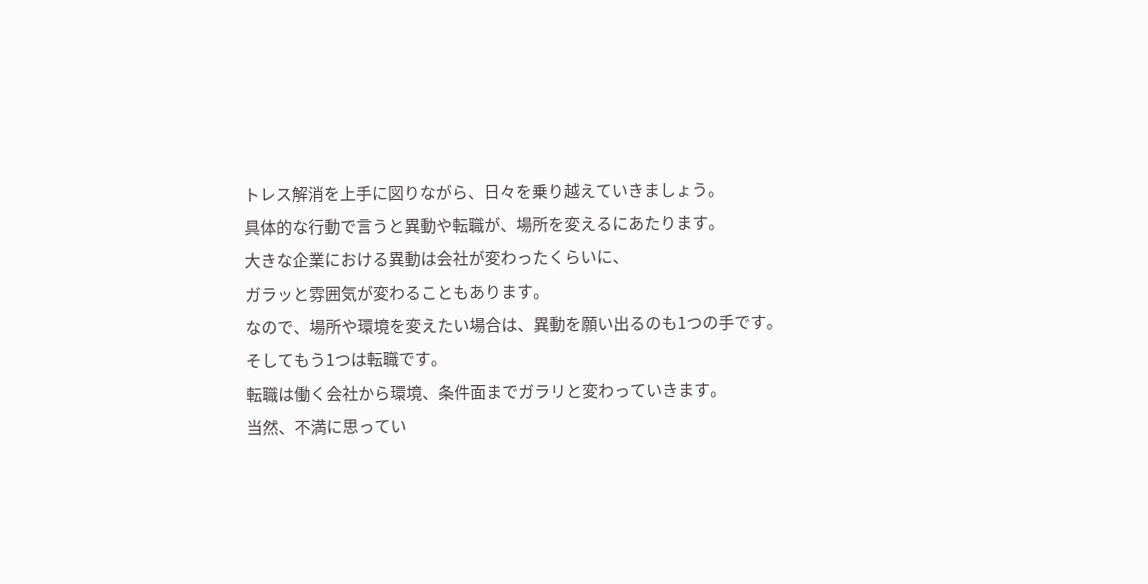トレス解消を上手に図りながら、日々を乗り越えていきましょう。
具体的な行動で言うと異動や転職が、場所を変えるにあたります。
大きな企業における異動は会社が変わったくらいに、
ガラッと雰囲気が変わることもあります。
なので、場所や環境を変えたい場合は、異動を願い出るのも1つの手です。
そしてもう1つは転職です。
転職は働く会社から環境、条件面までガラリと変わっていきます。
当然、不満に思ってい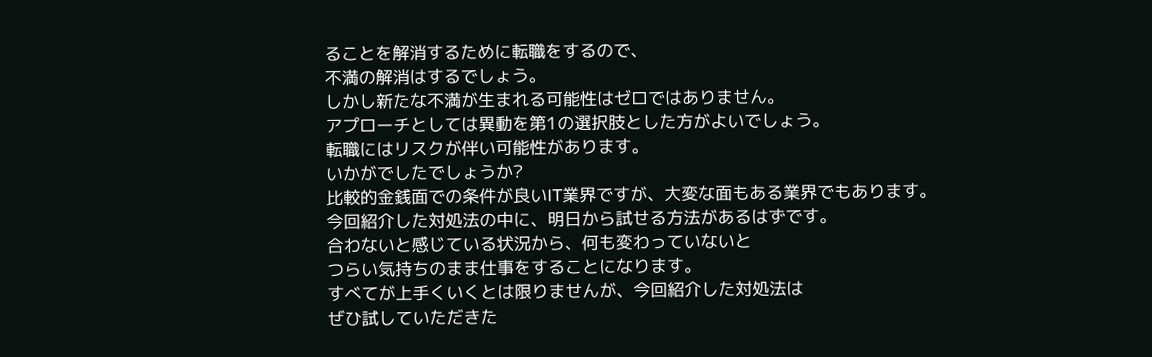ることを解消するために転職をするので、
不満の解消はするでしょう。
しかし新たな不満が生まれる可能性はゼロではありません。
アプローチとしては異動を第1の選択肢とした方がよいでしょう。
転職にはリスクが伴い可能性があります。
いかがでしたでしょうか?
比較的金銭面での条件が良いIT業界ですが、大変な面もある業界でもあります。
今回紹介した対処法の中に、明日から試せる方法があるはずです。
合わないと感じている状況から、何も変わっていないと
つらい気持ちのまま仕事をすることになります。
すべてが上手くいくとは限りませんが、今回紹介した対処法は
ぜひ試していただきた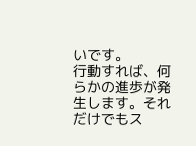いです。
行動すれば、何らかの進歩が発生します。それだけでもス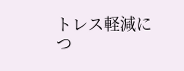トレス軽減に
つ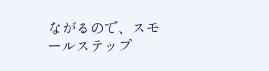ながるので、スモールステップ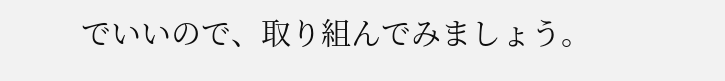でいいので、取り組んでみましょう。